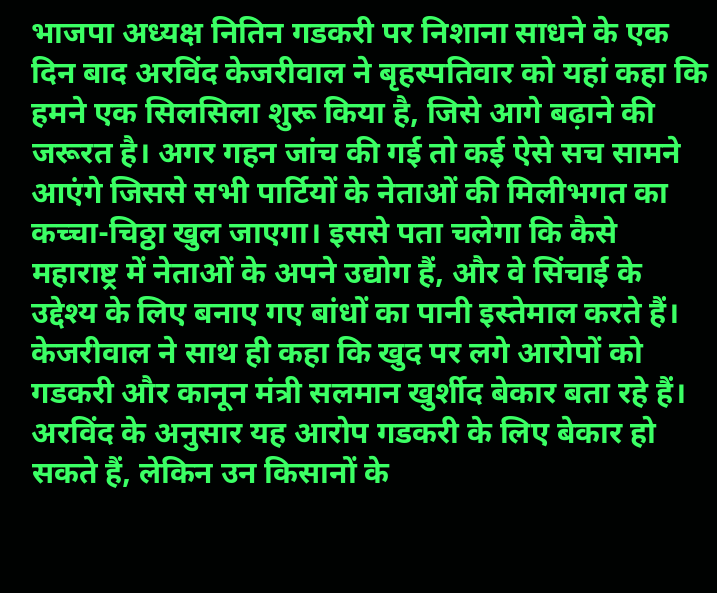भाजपा अध्यक्ष नितिन गडकरी पर निशाना साधने के एक दिन बाद अरविंद केजरीवाल ने बृहस्पतिवार को यहां कहा कि हमने एक सिलसिला शुरू किया है, जिसे आगे बढ़ाने की जरूरत है। अगर गहन जांच की गई तो कई ऐसे सच सामने आएंगे जिससे सभी पार्टियों के नेताओं की मिलीभगत का कच्चा-चिठ्ठा खुल जाएगा। इससे पता चलेगा कि कैसे महाराष्ट्र में नेताओं के अपने उद्योग हैं, और वे सिंचाई के उद्देश्य के लिए बनाए गए बांधों का पानी इस्तेमाल करते हैं।
केजरीवाल ने साथ ही कहा कि खुद पर लगे आरोपों को गडकरी और कानून मंत्री सलमान खुर्शीद बेकार बता रहे हैं। अरविंद के अनुसार यह आरोप गडकरी के लिए बेकार हो सकते हैं, लेकिन उन किसानों के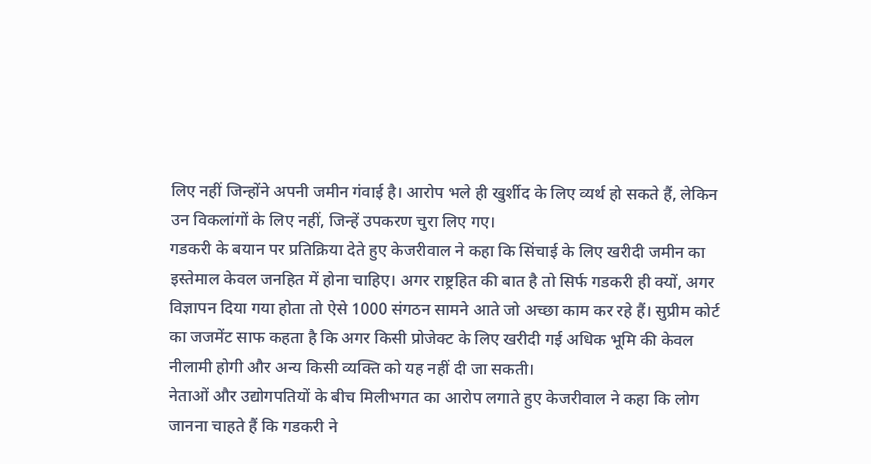लिए नहीं जिन्होंने अपनी जमीन गंवाई है। आरोप भले ही खुर्शीद के लिए व्यर्थ हो सकते हैं, लेकिन उन विकलांगों के लिए नहीं, जिन्हें उपकरण चुरा लिए गए।
गडकरी के बयान पर प्रतिक्रिया देते हुए केजरीवाल ने कहा कि सिंचाई के लिए खरीदी जमीन का इस्तेमाल केवल जनहित में होना चाहिए। अगर राष्ट्रहित की बात है तो सिर्फ गडकरी ही क्यों, अगर विज्ञापन दिया गया होता तो ऐसे 1000 संगठन सामने आते जो अच्छा काम कर रहे हैं। सुप्रीम कोर्ट का जजमेंट साफ कहता है कि अगर किसी प्रोजेक्ट के लिए खरीदी गई अधिक भूमि की केवल नीलामी होगी और अन्य किसी व्यक्ति को यह नहीं दी जा सकती।
नेताओं और उद्योगपतियों के बीच मिलीभगत का आरोप लगाते हुए केजरीवाल ने कहा कि लोग जानना चाहते हैं कि गडकरी ने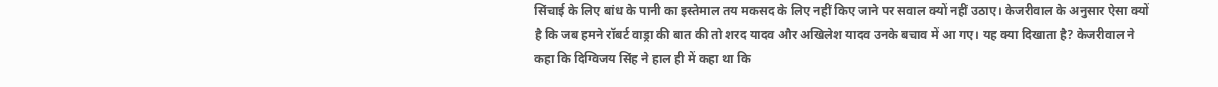सिंचाई के लिए बांध के पानी का इस्तेमाल तय मकसद के लिए नहीं किए जाने पर सवाल क्यों नहीं उठाए। केजरीवाल के अनुसार ऐसा क्यों है कि जब हमने रॉबर्ट वाड्रा की बात की तो शरद यादव और अखिलेश यादव उनके बचाव में आ गए। यह क्या दिखाता है? केजरीवाल ने कहा कि दिग्विजय सिंह ने हाल ही में कहा था कि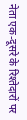नेता एक-दूसरे के रिश्तेदारों पर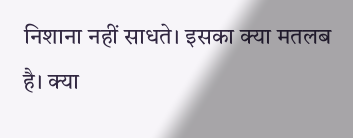निशाना नहीं साधते। इसका क्या मतलब है। क्या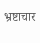भ्रष्टाचार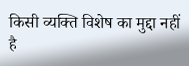किसी व्यक्ति विशेष का मुद्दा नहीं है